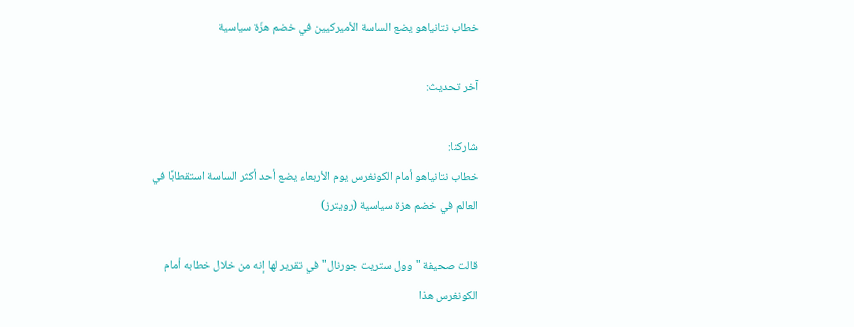خطاب نتانياهو يضع الساسة الأميركيين في خضم هزّة سياسية

آخر تحديث:

شاركنا:
خطاب نتانياهو أمام الكونغرس يوم الأربعاء يضع أحد أكثر الساسة استقطابًا في العالم في خضم هزة سياسية (رويترز)

قالت صحيفة "وول ستريت جورنال" في تقرير لها إنه من خلال خطابه أمام الكونغرس هذا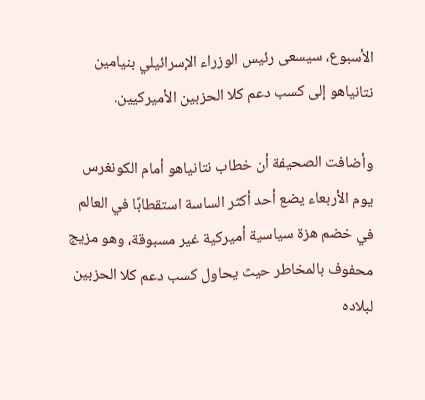الأسبوع، سيسعى رئيس الوزراء الإسرائيلي بنيامين نتانياهو إلى كسب دعم كلا الحزبين الأميركيين.

وأضافت الصحيفة أن خطاب نتانياهو أمام الكونغرس يوم الأربعاء يضع أحد أكثر الساسة استقطابًا في العالم في خضم هزة سياسية أميركية غير مسبوقة، وهو مزيج محفوف بالمخاطر حيث يحاول كسب دعم كلا الحزبين لبلاده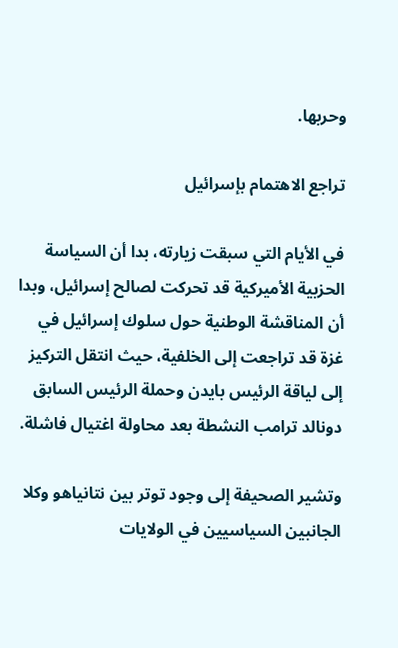وحربها.

تراجع الاهتمام بإسرائيل

في الأيام التي سبقت زيارته، بدا أن السياسة الحزبية الأميركية قد تحركت لصالح إسرائيل، وبدا أن المناقشة الوطنية حول سلوك إسرائيل في غزة قد تراجعت إلى الخلفية، حيث انتقل التركيز إلى لياقة الرئيس بايدن وحملة الرئيس السابق دونالد ترامب النشطة بعد محاولة اغتيال فاشلة.

وتشير الصحيفة إلى وجود توتر بين نتانياهو وكلا الجانبين السياسيين في الولايات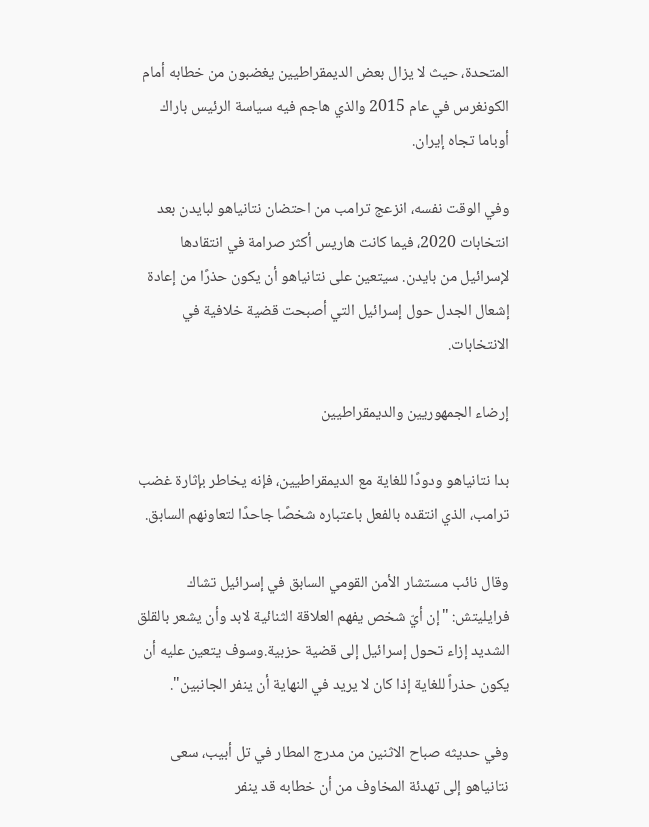المتحدة، حيث لا يزال بعض الديمقراطيين يغضبون من خطابه أمام الكونغرس في عام 2015 والذي هاجم فيه سياسة الرئيس باراك أوباما تجاه إيران.

وفي الوقت نفسه، انزعج ترامب من احتضان نتانياهو لبايدن بعد انتخابات 2020، فيما كانت هاريس أكثر صرامة في انتقادها لإسرائيل من بايدن. سيتعين على نتانياهو أن يكون حذرًا من إعادة إشعال الجدل حول إسرائيل التي أصبحت قضية خلافية في الانتخابات.

إرضاء الجمهوريين والديمقراطيين

بدا نتانياهو ودودًا للغاية مع الديمقراطيين، فإنه يخاطر بإثارة غضب ترامب، الذي انتقده بالفعل باعتباره شخصًا جاحدًا لتعاونهم السابق.

وقال نائب مستشار الأمن القومي السابق في إسرائيل تشاك فرايليتش: "إن أيّ شخص يفهم العلاقة الثنائية لابد وأن يشعر بالقلق الشديد إزاء تحول إسرائيل إلى قضية حزبية.وسوف يتعين عليه أن يكون حذراً للغاية إذا كان لا يريد في النهاية أن ينفر الجانبين".

وفي حديثه صباح الاثنين من مدرج المطار في تل أبيب، سعى نتانياهو إلى تهدئة المخاوف من أن خطابه قد ينفر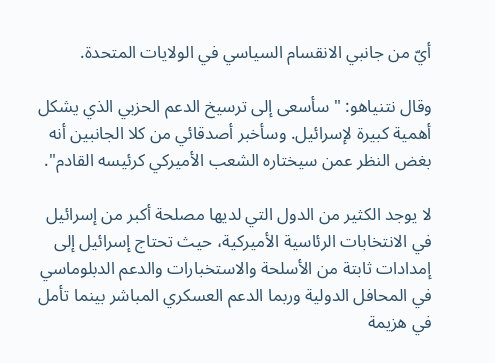أيّ من جانبي الانقسام السياسي في الولايات المتحدة.

وقال نتنياهو: "سأسعى إلى ترسيخ الدعم الحزبي الذي يشكل أهمية كبيرة لإسرائيل. وسأخبر أصدقائي من كلا الجانبين أنه بغض النظر عمن سيختاره الشعب الأميركي كرئيسه القادم".

لا يوجد الكثير من الدول التي لديها مصلحة أكبر من إسرائيل في الانتخابات الرئاسية الأميركية، حيث تحتاج إسرائيل إلى إمدادات ثابتة من الأسلحة والاستخبارات والدعم الدبلوماسي في المحافل الدولية وربما الدعم العسكري المباشر بينما تأمل في هزيمة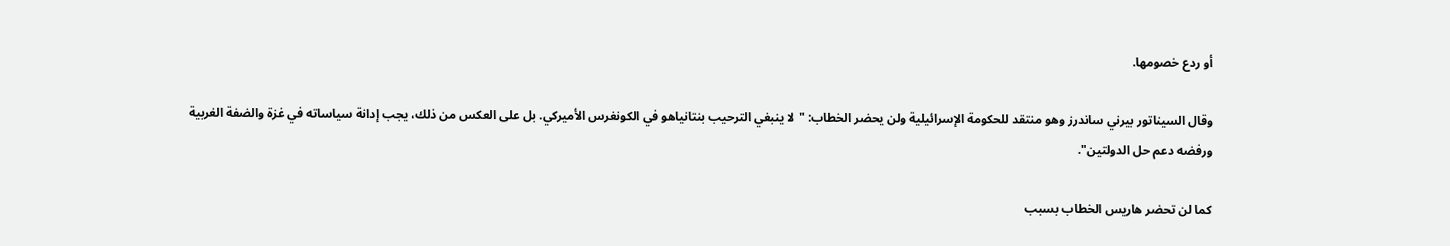أو ردع خصومها.

وقال السيناتور بيرني ساندرز وهو منتقد للحكومة الإسرائيلية ولن يحضر الخطاب: "لا ينبغي الترحيب بنتانياهو في الكونغرس الأميركي. بل على العكس من ذلك، يجب إدانة سياساته في غزة والضفة الغربية ورفضه دعم حل الدولتين".

كما لن تحضر هاريس الخطاب بسبب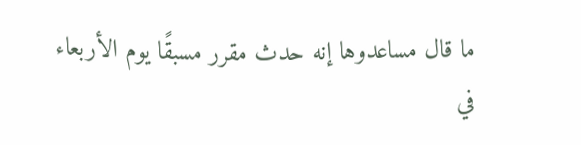ما قال مساعدوها إنه حدث مقرر مسبقًا يوم الأربعاء في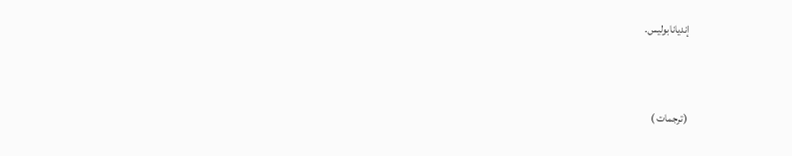إنديانابوليس.



(ترجمات )